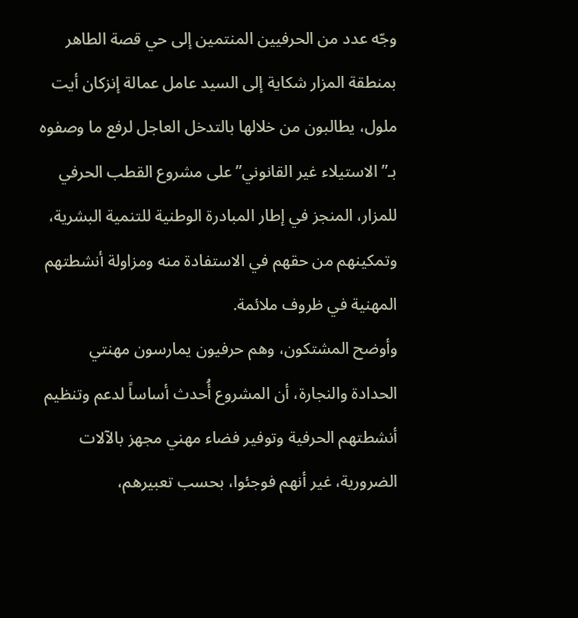وجّه عدد من الحرفيين المنتمين إلى حي قصة الطاهر بمنطقة المزار شكاية إلى السيد عامل عمالة إنزكان أيت ملول، يطالبون من خلالها بالتدخل العاجل لرفع ما وصفوه بـ”الاستيلاء غير القانوني” على مشروع القطب الحرفي للمزار، المنجز في إطار المبادرة الوطنية للتنمية البشرية، وتمكينهم من حقهم في الاستفادة منه ومزاولة أنشطتهم المهنية في ظروف ملائمة.
وأوضح المشتكون، وهم حرفيون يمارسون مهنتي الحدادة والنجارة، أن المشروع أُحدث أساساً لدعم وتنظيم أنشطتهم الحرفية وتوفير فضاء مهني مجهز بالآلات الضرورية، غير أنهم فوجئوا، بحسب تعبيرهم،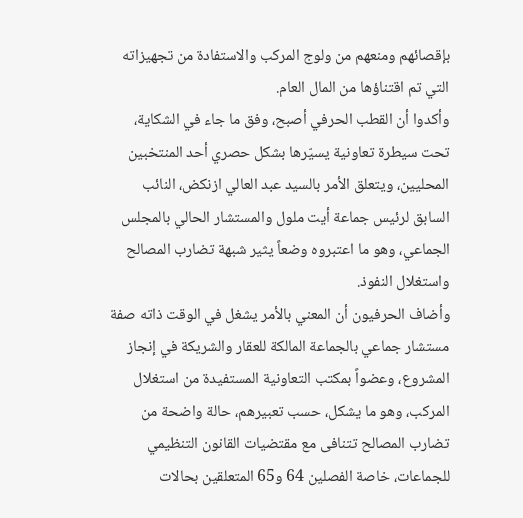بإقصائهم ومنعهم من ولوج المركب والاستفادة من تجهيزاته التي تم اقتناؤها من المال العام.
وأكدوا أن القطب الحرفي أصبح، وفق ما جاء في الشكاية، تحت سيطرة تعاونية يسيّرها بشكل حصري أحد المنتخبين المحليين، ويتعلق الأمر بالسيد عبد العالي ازنكض، النائب السابق لرئيس جماعة أيت ملول والمستشار الحالي بالمجلس الجماعي، وهو ما اعتبروه وضعاً يثير شبهة تضارب المصالح واستغلال النفوذ.
وأضاف الحرفيون أن المعني بالأمر يشغل في الوقت ذاته صفة مستشار جماعي بالجماعة المالكة للعقار والشريكة في إنجاز المشروع، وعضواً بمكتب التعاونية المستفيدة من استغلال المركب، وهو ما يشكل، حسب تعبيرهم، حالة واضحة من تضارب المصالح تتنافى مع مقتضيات القانون التنظيمي للجماعات، خاصة الفصلين 64 و65 المتعلقين بحالات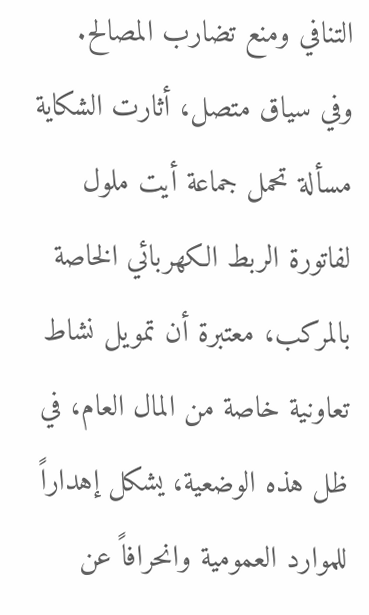التنافي ومنع تضارب المصالح.
وفي سياق متصل، أثارت الشكاية مسألة تحمل جماعة أيت ملول لفاتورة الربط الكهربائي الخاصة بالمركب، معتبرة أن تمويل نشاط تعاونية خاصة من المال العام، في ظل هذه الوضعية، يشكل إهداراً للموارد العمومية وانحرافاً عن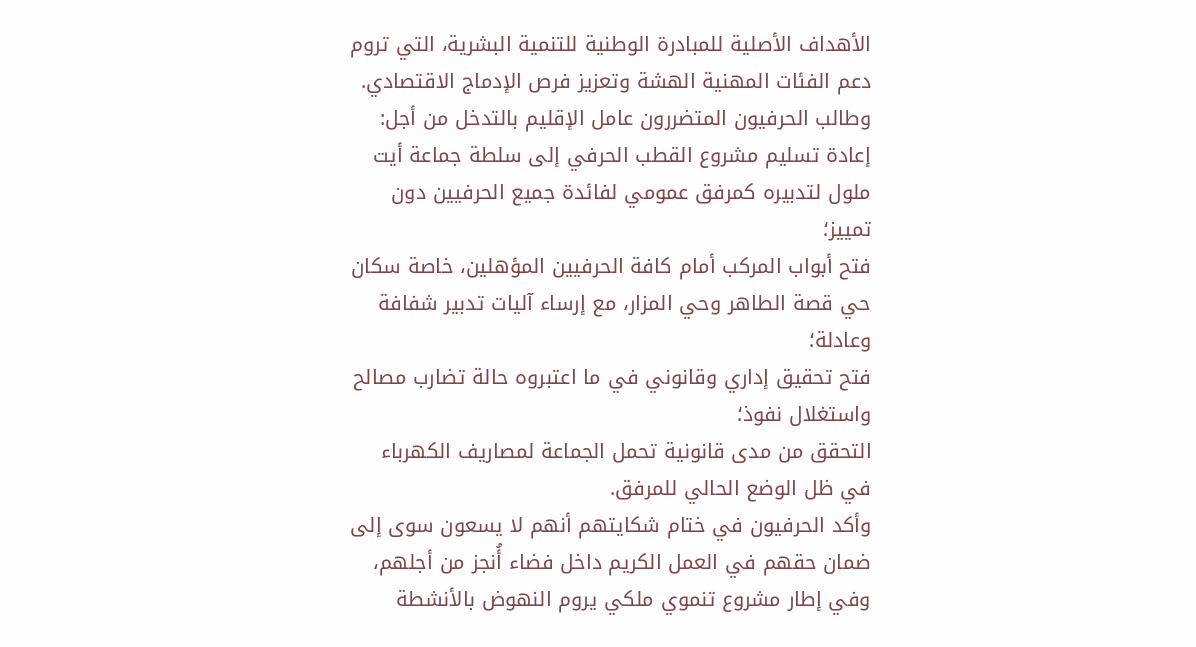الأهداف الأصلية للمبادرة الوطنية للتنمية البشرية، التي تروم دعم الفئات المهنية الهشة وتعزيز فرص الإدماج الاقتصادي.
وطالب الحرفيون المتضررون عامل الإقليم بالتدخل من أجل:
إعادة تسليم مشروع القطب الحرفي إلى سلطة جماعة أيت ملول لتدبيره كمرفق عمومي لفائدة جميع الحرفيين دون تمييز؛
فتح أبواب المركب أمام كافة الحرفيين المؤهلين، خاصة سكان حي قصة الطاهر وحي المزار، مع إرساء آليات تدبير شفافة وعادلة؛
فتح تحقيق إداري وقانوني في ما اعتبروه حالة تضارب مصالح واستغلال نفوذ؛
التحقق من مدى قانونية تحمل الجماعة لمصاريف الكهرباء في ظل الوضع الحالي للمرفق.
وأكد الحرفيون في ختام شكايتهم أنهم لا يسعون سوى إلى ضمان حقهم في العمل الكريم داخل فضاء أُنجز من أجلهم، وفي إطار مشروع تنموي ملكي يروم النهوض بالأنشطة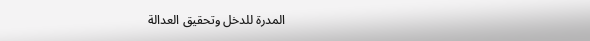المدرة للدخل وتحقيق العدالة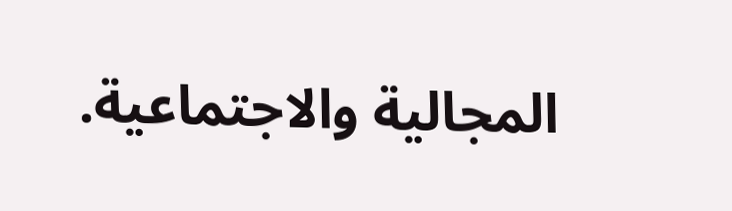المجالية والاجتماعية.